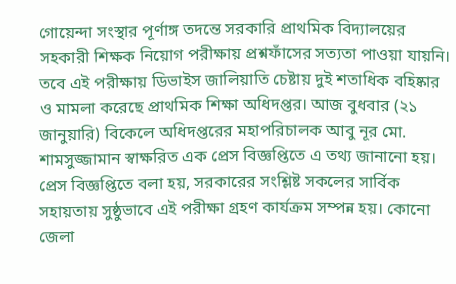গোয়েন্দা সংস্থার পূর্ণাঙ্গ তদন্তে সরকারি প্রাথমিক বিদ্যালয়ের সহকারী শিক্ষক নিয়োগ পরীক্ষায় প্রশ্নফাঁসের সত্যতা পাওয়া যায়নি। তবে এই পরীক্ষায় ডিভাইস জালিয়াতি চেষ্টায় দুই শতাধিক বহিষ্কার ও মামলা করেছে প্রাথমিক শিক্ষা অধিদপ্তর। আজ বুধবার (২১ জানুয়ারি) বিকেলে অধিদপ্তরের মহাপরিচালক আবু নূর মো. শামসুজ্জামান স্বাক্ষরিত এক প্রেস বিজ্ঞপ্তিতে এ তথ্য জানানো হয়।
প্রেস বিজ্ঞপ্তিতে বলা হয়, সরকারের সংশ্লিষ্ট সকলের সার্বিক সহায়তায় সুষ্ঠুভাবে এই পরীক্ষা গ্রহণ কার্যক্রম সম্পন্ন হয়। কোনো জেলা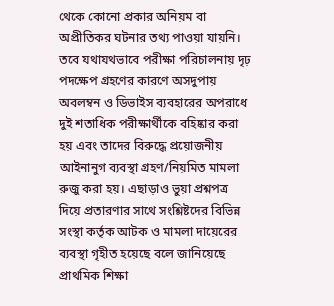থেকে কোনো প্রকার অনিয়ম বা অপ্রীতিকর ঘটনার তথ্য পাওয়া যায়নি।
তবে যথাযথভাবে পরীক্ষা পরিচালনায় দৃঢ় পদক্ষেপ গ্রহণের কারণে অসদুপায় অবলম্বন ও ডিভাইস ব্যবহারের অপরাধে দুই শতাধিক পরীক্ষার্থীকে বহিষ্কার করা হয় এবং তাদের বিরুদ্ধে প্রয়োজনীয় আইনানুগ ব্যবস্থা গ্রহণ/নিয়মিত মামলা রুজু করা হয়। এছাড়াও ভুয়া প্রশ্নপত্র দিয়ে প্রতারণার সাথে সংশ্লিষ্টদের বিভিন্ন সংস্থা কর্তৃক আটক ও মামলা দায়েরের ব্যবস্থা গৃহীত হয়েছে বলে জানিয়েছে প্রাথমিক শিক্ষা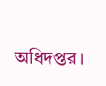অধিদপ্তর।